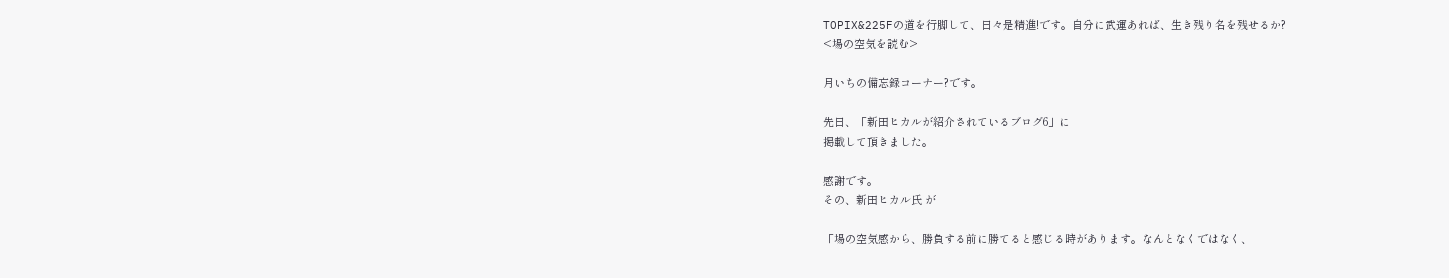TOPIX&225Fの道を行脚して、日々是精進!です。自分に武運あれば、生き残り名を残せるか?
<場の空気を読む>

月いちの備忘録コーナー?です。

先日、「新田ヒカルが紹介されているブログ6」に
掲載して頂きました。

感謝です。
その、新田ヒカル氏 が

「場の空気感から、勝負する前に勝てると感じる時があります。なんとなくではなく、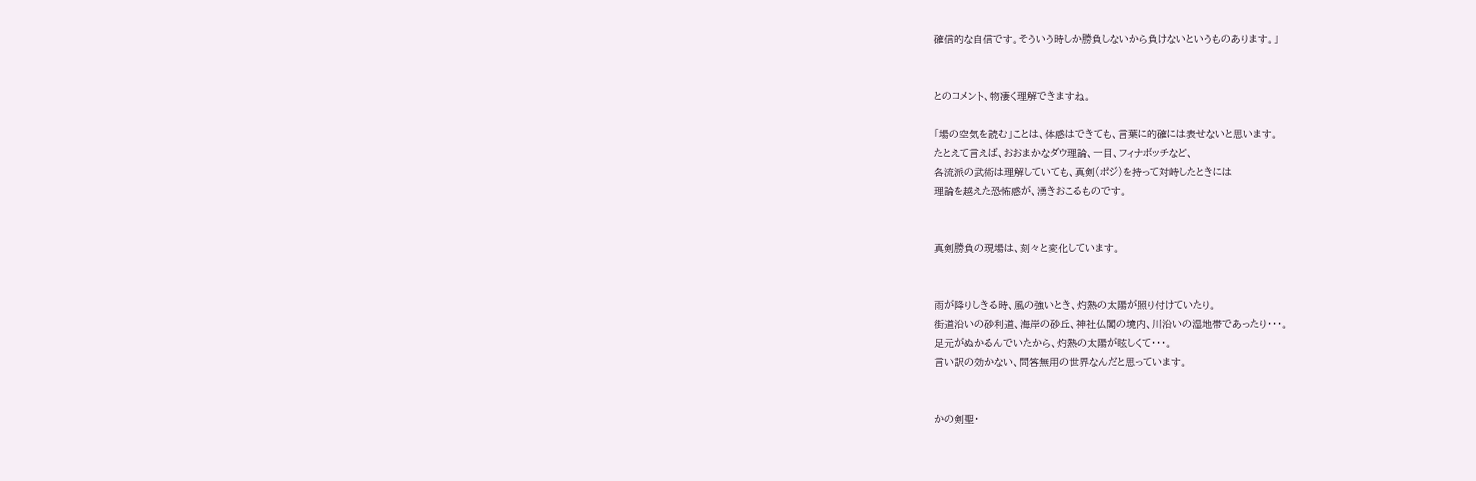確信的な自信です。そういう時しか勝負しないから負けないというものあります。」


とのコメント、物凄く理解できますね。

「場の空気を読む」ことは、体感はできても、言葉に的確には表せないと思います。
たとえて言えば、おおまかなダウ理論、一目、フィナボッチなど、
各流派の武術は理解していても、真剣(ポジ)を持って対峙したときには
理論を越えた恐怖感が、湧きおこるものです。


真剣勝負の現場は、刻々と変化しています。


雨が降りしきる時、風の強いとき、灼熱の太陽が照り付けていたり。
街道沿いの砂利道、海岸の砂丘、神社仏閣の境内、川沿いの湿地帯であったり・・・。
足元がぬかるんでいたから、灼熱の太陽が眩しくて・・・。
言い訳の効かない、問答無用の世界なんだと思っています。


かの剣聖・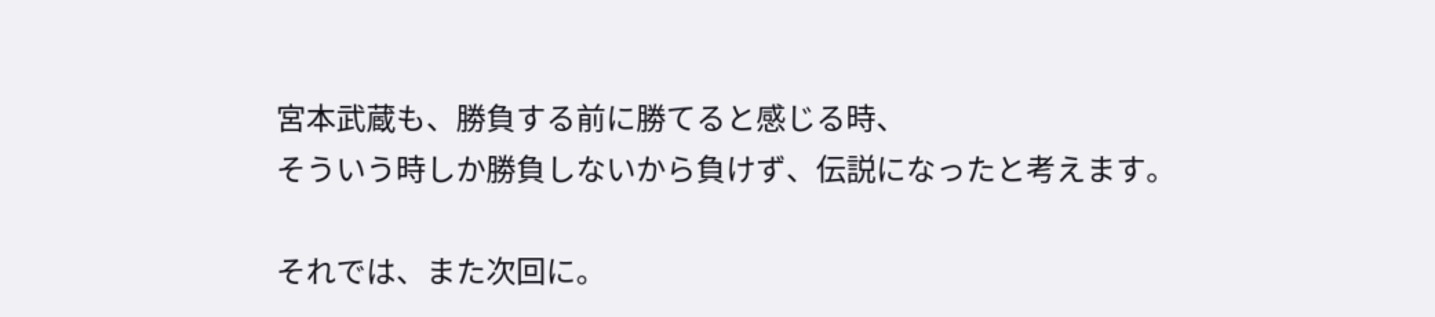宮本武蔵も、勝負する前に勝てると感じる時、
そういう時しか勝負しないから負けず、伝説になったと考えます。

それでは、また次回に。